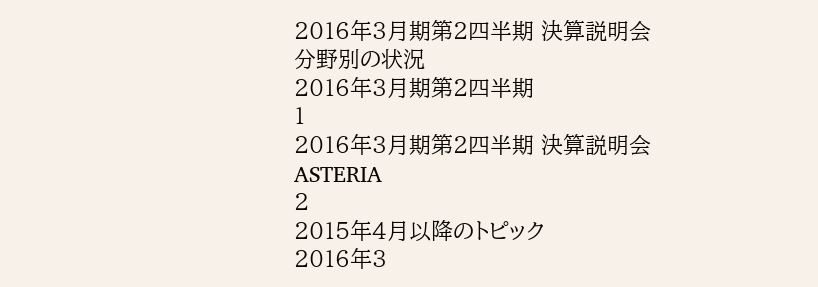2016年3月期第2四半期 決算説明会
分野別の状況
2016年3月期第2四半期
1
2016年3月期第2四半期 決算説明会
ASTERIA
2
2015年4月以降のトピック
2016年3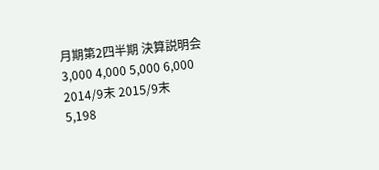月期第2四半期 決算説明会
3,000 4,000 5,000 6,000
2014/9末 2015/9末
5,198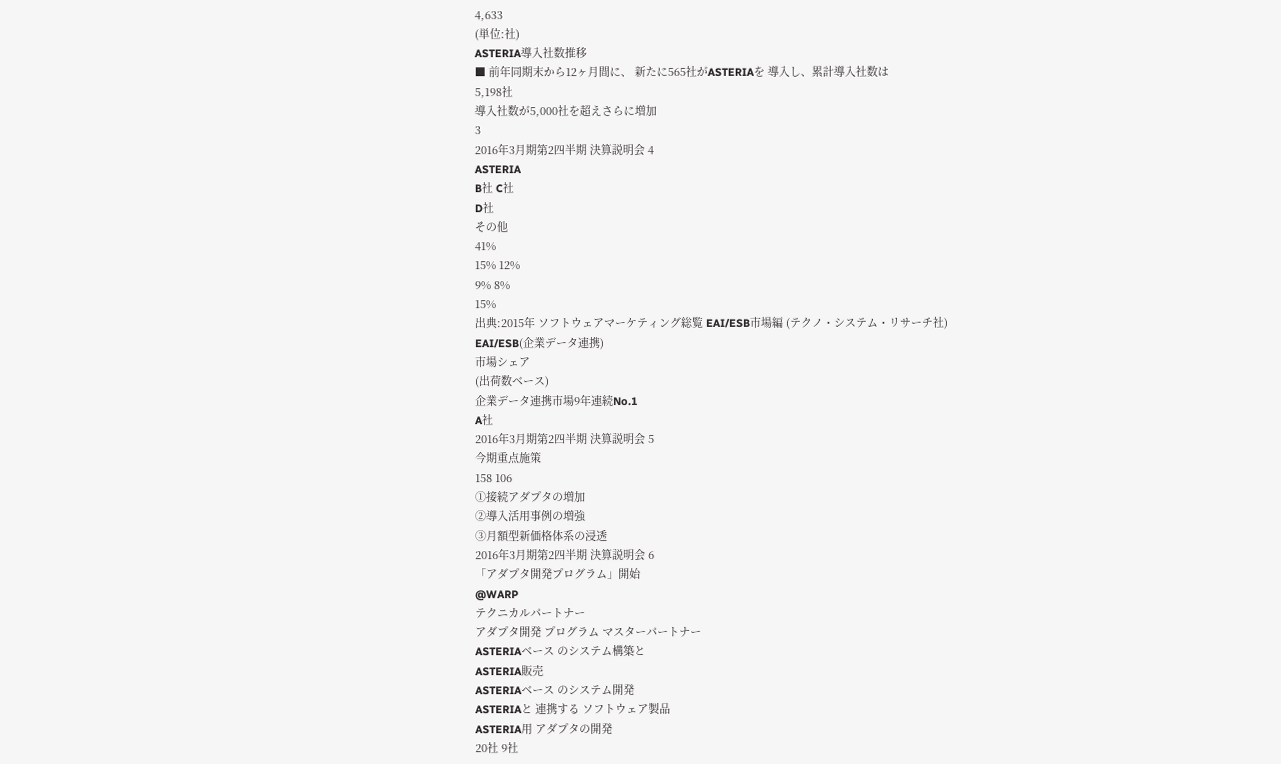4,633
(単位:社)
ASTERIA導入社数推移
■ 前年同期末から12ヶ月間に、 新たに565社がASTERIAを 導入し、累計導入社数は
5,198社
導入社数が5,000社を超えさらに増加
3
2016年3月期第2四半期 決算説明会 4
ASTERIA
B社 C社
D社
その他
41%
15% 12%
9% 8%
15%
出典:2015年 ソフトウェアマーケティング総覧 EAI/ESB市場編 (テクノ・システム・リサーチ社)
EAI/ESB(企業データ連携)
市場シェア
(出荷数ベース)
企業データ連携市場9年連続No.1
A社
2016年3月期第2四半期 決算説明会 5
今期重点施策
158 106
①接続アダプタの増加
②導入活用事例の増強
③月額型新価格体系の浸透
2016年3月期第2四半期 決算説明会 6
「アダプタ開発プログラム」開始
@WARP
テクニカルパートナー
アダプタ開発 プログラム マスターパートナー
ASTERIAベース のシステム構築と
ASTERIA販売
ASTERIAベース のシステム開発
ASTERIAと 連携する ソフトウェア製品
ASTERIA用 アダプタの開発
20社 9社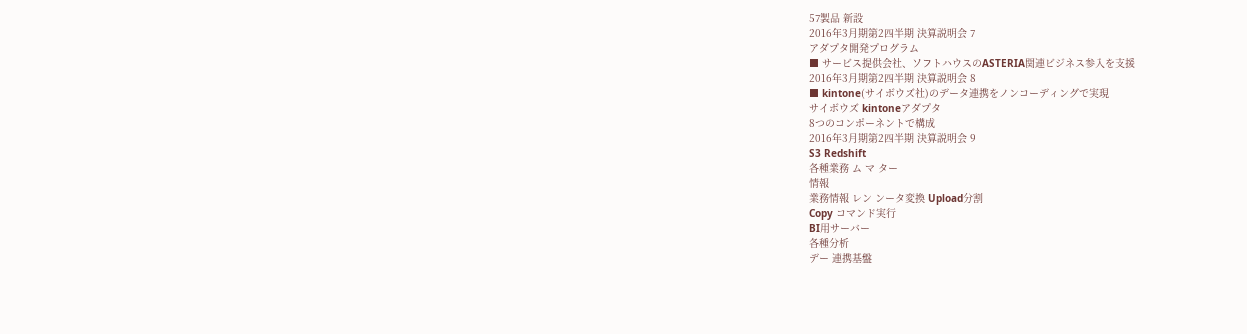57製品 新設
2016年3月期第2四半期 決算説明会 7
アダプタ開発プログラム
■ サービス提供会社、ソフトハウスのASTERIA関連ビジネス参入を支援
2016年3月期第2四半期 決算説明会 8
■ kintone(サイボウズ社)のデータ連携をノンコーディングで実現
サイボウズ kintoneアダプタ
8つのコンポーネントで構成
2016年3月期第2四半期 決算説明会 9
S3 Redshift
各種業務 ム マ ター
情報
業務情報 レン ンータ変換 Upload分割
Copy コマンド実行
BI用サーバー
各種分析
デー 連携基盤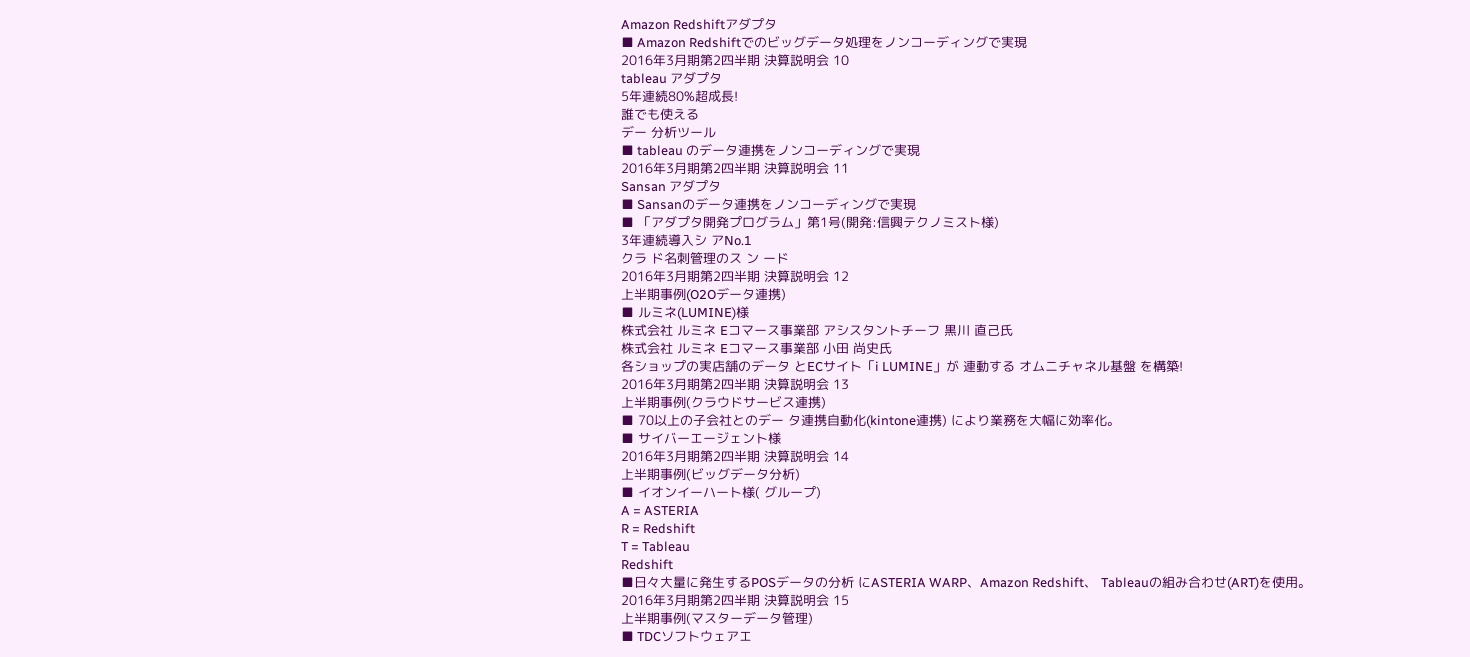Amazon Redshiftアダプタ
■ Amazon Redshiftでのビッグデータ処理をノンコーディングで実現
2016年3月期第2四半期 決算説明会 10
tableau アダプタ
5年連続80%超成長!
誰でも使える
デー 分析ツール
■ tableau のデータ連携をノンコーディングで実現
2016年3月期第2四半期 決算説明会 11
Sansan アダプタ
■ Sansanのデータ連携をノンコーディングで実現
■ 「アダプタ開発プログラム」第1号(開発:信興テクノミスト様)
3年連続導入シ アNo.1
クラ ド名刺管理のス ン ード
2016年3月期第2四半期 決算説明会 12
上半期事例(O2Oデータ連携)
■ ルミネ(LUMINE)様
株式会社 ルミネ Eコマース事業部 アシスタントチーフ 黒川 直己氏
株式会社 ルミネ Eコマース事業部 小田 尚史氏
各ショップの実店舗のデータ とECサイト「i LUMINE」が 連動する オムニチャネル基盤 を構築!
2016年3月期第2四半期 決算説明会 13
上半期事例(クラウドサービス連携)
■ 70以上の子会社とのデー タ連携自動化(kintone連携) により業務を大幅に効率化。
■ サイバーエージェント様
2016年3月期第2四半期 決算説明会 14
上半期事例(ビッグデータ分析)
■ イオンイーハート様( グループ)
A = ASTERIA
R = Redshift
T = Tableau
Redshift
■日々大量に発生するPOSデータの分析 にASTERIA WARP、Amazon Redshift、 Tableauの組み合わせ(ART)を使用。
2016年3月期第2四半期 決算説明会 15
上半期事例(マスターデータ管理)
■ TDCソフトウェアエ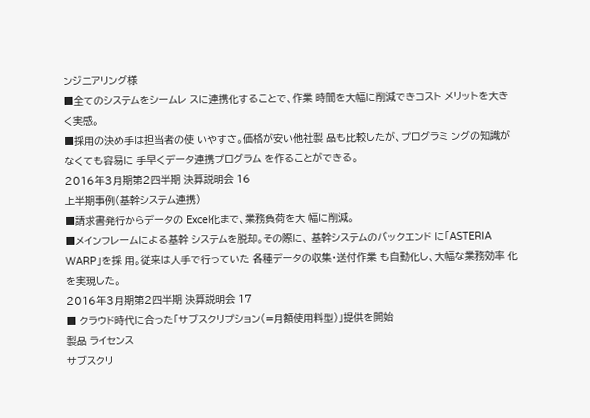ンジニアリング様
■全てのシステムをシームレ スに連携化することで、作業 時間を大幅に削減できコスト メリットを大きく実感。
■採用の決め手は担当者の使 いやすさ。価格が安い他社製 品も比較したが、プログラミ ングの知識がなくても容易に 手早くデータ連携プログラム を作ることができる。
2016年3月期第2四半期 決算説明会 16
上半期事例(基幹システム連携)
■請求書発行からデータの Excel化まで、業務負荷を大 幅に削減。
■メインフレームによる基幹 システムを脱却。その際に、 基幹システムのバックエンド に「ASTERIA WARP」を採 用。従来は人手で行っていた 各種データの収集・送付作業 も自動化し、大幅な業務効率 化を実現した。
2016年3月期第2四半期 決算説明会 17
■ クラウド時代に合った「サブスクリプション(=月額使用料型)」提供を開始
製品 ライセンス
サブスクリ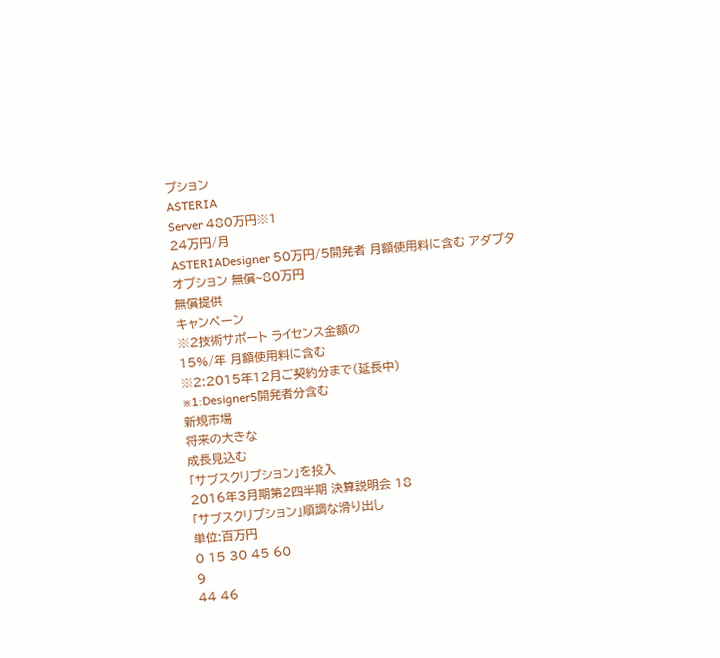プション
ASTERIA
Server 480万円※1
24万円/月
ASTERIADesigner 50万円/5開発者 月額使用料に含む アダプタ
オプション 無償∼80万円
無償提供
キャンペーン
※2技術サポート ライセンス金額の
15%/年 月額使用料に含む
※2:2015年12月ご契約分まで(延長中)
※1:Designer5開発者分含む
新規市場
将来の大きな
成長見込む
「サブスクリプション」を投入
2016年3月期第2四半期 決算説明会 18
「サブスクリプション」順調な滑り出し
単位:百万円
0 15 30 45 60
9
44 46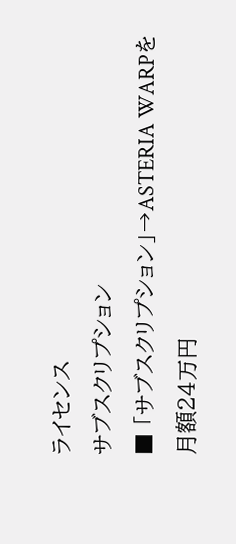ライセンス
サブスクリプション
■ 「サブスクリプション」→ASTERIA WARPを月額24万円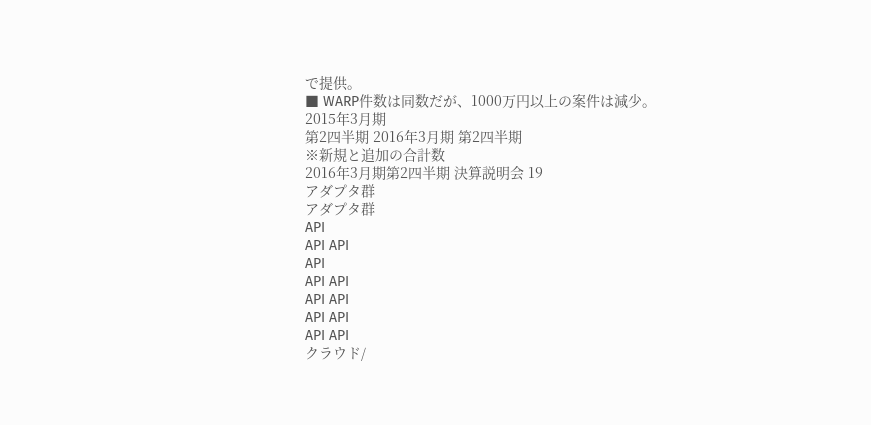で提供。
■ WARP件数は同数だが、1000万円以上の案件は減少。
2015年3月期
第2四半期 2016年3月期 第2四半期
※新規と追加の合計数
2016年3月期第2四半期 決算説明会 19
アダプタ群
アダプタ群
API
API API
API
API API
API API
API API
API API
クラウド/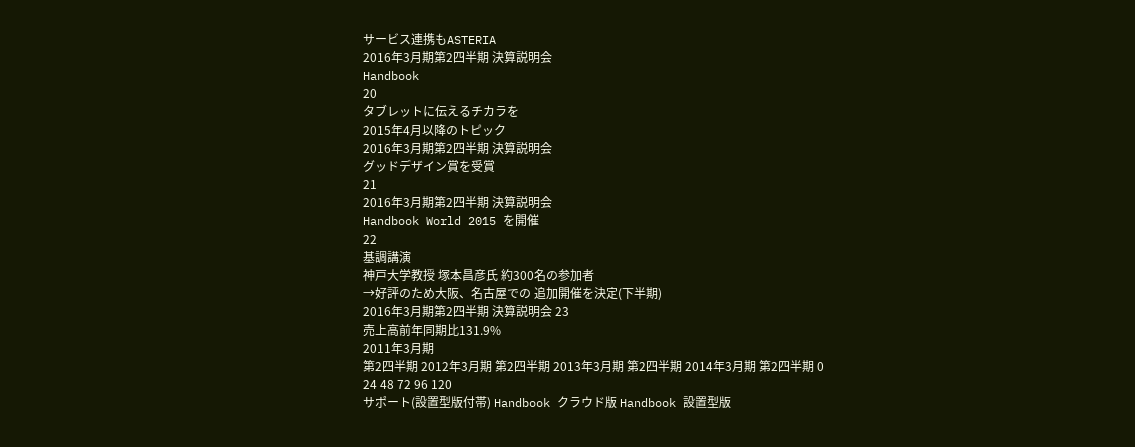サービス連携もASTERIA
2016年3月期第2四半期 決算説明会
Handbook
20
タブレットに伝えるチカラを
2015年4月以降のトピック
2016年3月期第2四半期 決算説明会
グッドデザイン賞を受賞
21
2016年3月期第2四半期 決算説明会
Handbook World 2015 を開催
22
基調講演
神戸大学教授 塚本昌彦氏 約300名の参加者
→好評のため大阪、名古屋での 追加開催を決定(下半期)
2016年3月期第2四半期 決算説明会 23
売上高前年同期比131.9%
2011年3月期
第2四半期 2012年3月期 第2四半期 2013年3月期 第2四半期 2014年3月期 第2四半期 0
24 48 72 96 120
サポート(設置型版付帯) Handbook クラウド版 Handbook 設置型版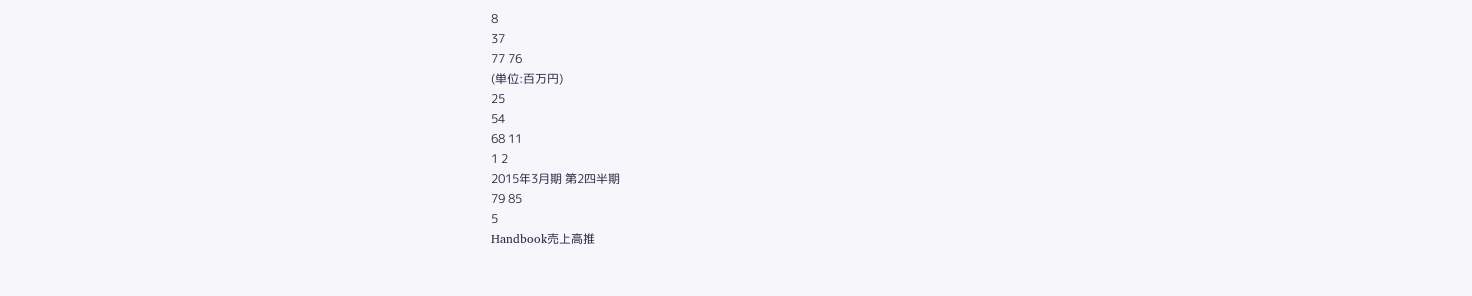8
37
77 76
(単位:百万円)
25
54
68 11
1 2
2015年3月期 第2四半期
79 85
5
Handbook売上高推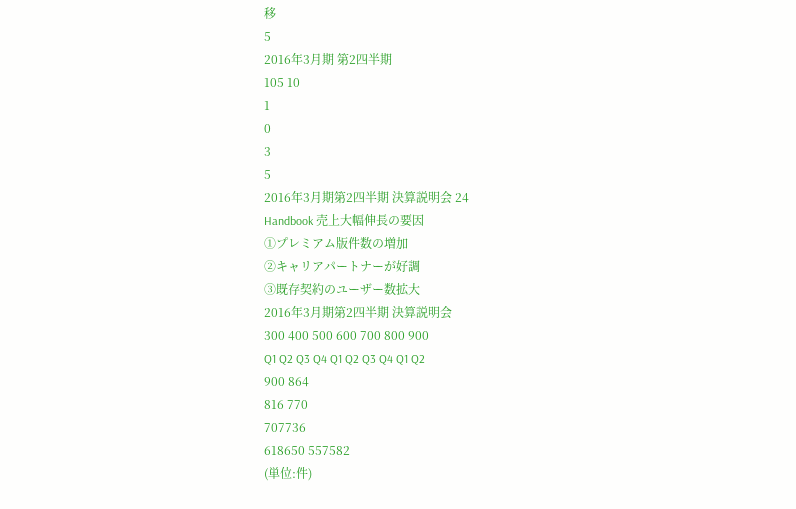移
5
2016年3月期 第2四半期
105 10
1
0
3
5
2016年3月期第2四半期 決算説明会 24
Handbook 売上大幅伸長の要因
①プレミアム版件数の増加
②キャリアパートナーが好調
③既存契約のユーザー数拡大
2016年3月期第2四半期 決算説明会
300 400 500 600 700 800 900
Q1 Q2 Q3 Q4 Q1 Q2 Q3 Q4 Q1 Q2
900 864
816 770
707736
618650 557582
(単位:件)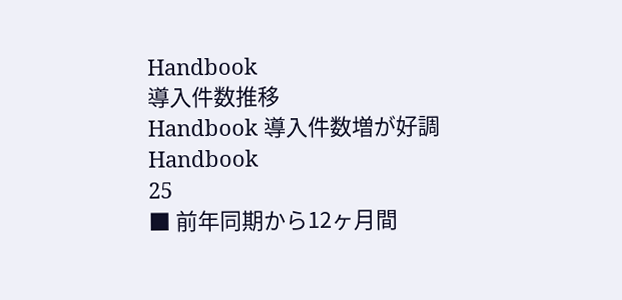Handbook
導入件数推移
Handbook 導入件数増が好調
Handbook
25
■ 前年同期から12ヶ月間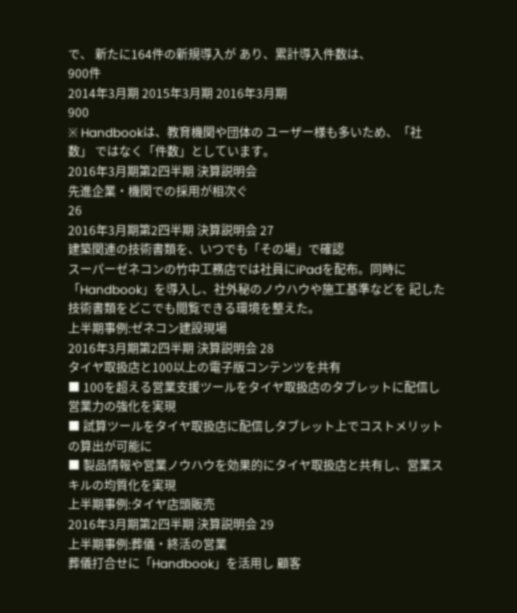で、 新たに164件の新規導入が あり、累計導入件数は、
900件
2014年3月期 2015年3月期 2016年3月期
900
※ Handbookは、教育機関や団体の ユーザー様も多いため、「社数」 ではなく「件数」としています。
2016年3月期第2四半期 決算説明会
先進企業・機関での採用が相次ぐ
26
2016年3月期第2四半期 決算説明会 27
建築関連の技術書類を、いつでも「その場」で確認
スーパーゼネコンの竹中工務店では社員にiPadを配布。同時に
「Handbook」を導入し、社外秘のノウハウや施工基準などを 記した技術書類をどこでも閲覧できる環境を整えた。
上半期事例:ゼネコン建設現場
2016年3月期第2四半期 決算説明会 28
タイヤ取扱店と100以上の電子版コンテンツを共有
■ 100を超える営業支援ツールをタイヤ取扱店のタブレットに配信し営業力の強化を実現
■ 試算ツールをタイヤ取扱店に配信しタブレット上でコストメリットの算出が可能に
■ 製品情報や営業ノウハウを効果的にタイヤ取扱店と共有し、営業スキルの均質化を実現
上半期事例:タイヤ店頭販売
2016年3月期第2四半期 決算説明会 29
上半期事例:葬儀・終活の営業
葬儀打合せに「Handbook」を活用し 顧客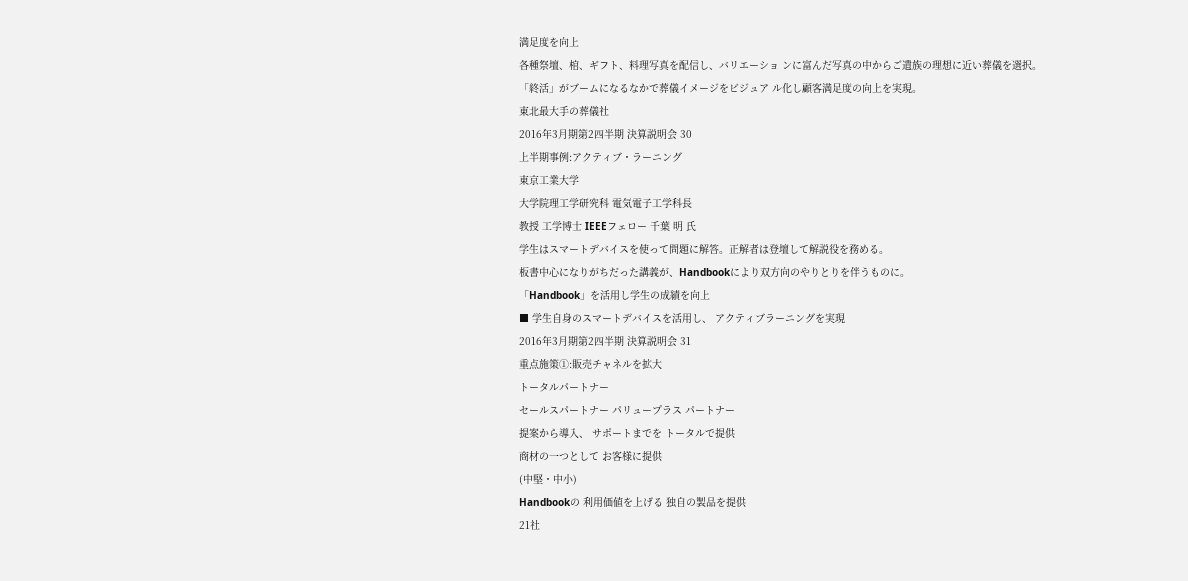満足度を向上
各種祭壇、棺、ギフト、料理写真を配信し、バリエーショ ンに富んだ写真の中からご遺族の理想に近い葬儀を選択。
「終活」がブームになるなかで葬儀イメージをビジュア ル化し顧客満足度の向上を実現。
東北最大手の葬儀社
2016年3月期第2四半期 決算説明会 30
上半期事例:アクティブ・ラーニング
東京工業大学
大学院理工学研究科 電気電子工学科長
教授 工学博士 IEEEフェロー 千葉 明 氏
学生はスマートデバイスを使って問題に解答。正解者は登壇して解説役を務める。
板書中心になりがちだった講義が、Handbookにより双方向のやりとりを伴うものに。
「Handbook」を活用し学生の成績を向上
■ 学生自身のスマートデバイスを活用し、 アクティブラーニングを実現
2016年3月期第2四半期 決算説明会 31
重点施策①:販売チャネルを拡大
トータルパートナー
セールスパートナー パリュープラス パートナー
提案から導入、 サポートまでを トータルで提供
商材の一つとして お客様に提供
(中堅・中小)
Handbookの 利用価値を上げる 独自の製品を提供
21社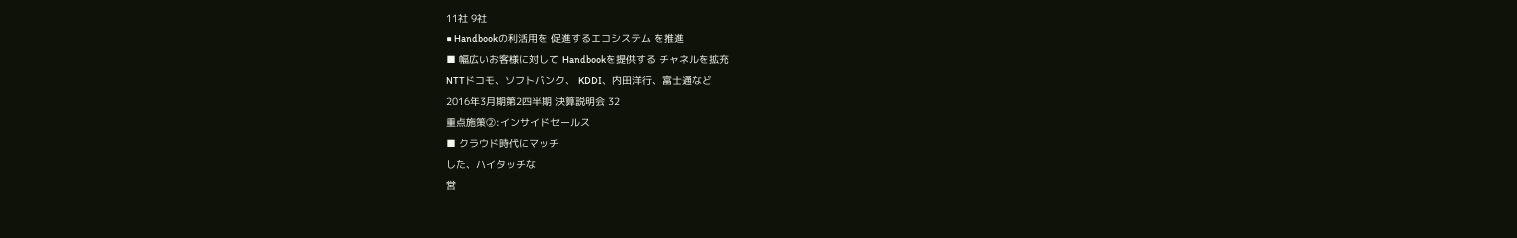11社 9社
■ Handbookの利活用を 促進するエコシステム を推進
■ 幅広いお客様に対して Handbookを提供する チャネルを拡充
NTTドコモ、ソフトバンク、 KDDI、内田洋行、富士通など
2016年3月期第2四半期 決算説明会 32
重点施策②:インサイドセールス
■ クラウド時代にマッチ
した、ハイタッチな
営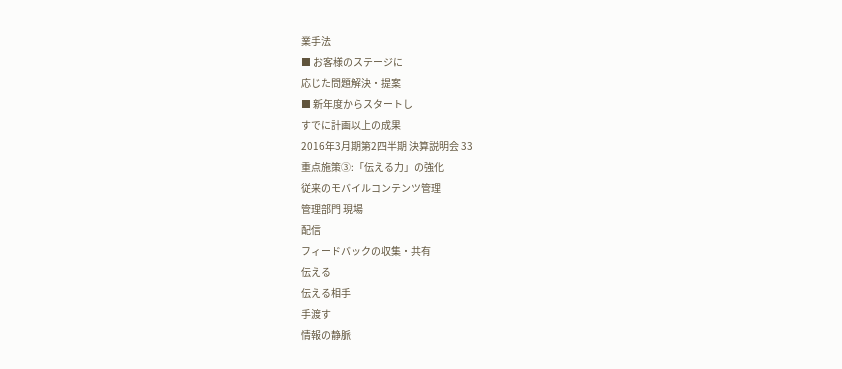業手法
■ お客様のステージに
応じた問題解決・提案
■ 新年度からスタートし
すでに計画以上の成果
2016年3月期第2四半期 決算説明会 33
重点施策③:「伝える力」の強化
従来のモバイルコンテンツ管理
管理部門 現場
配信
フィードバックの収集・共有
伝える
伝える相手
手渡す
情報の静脈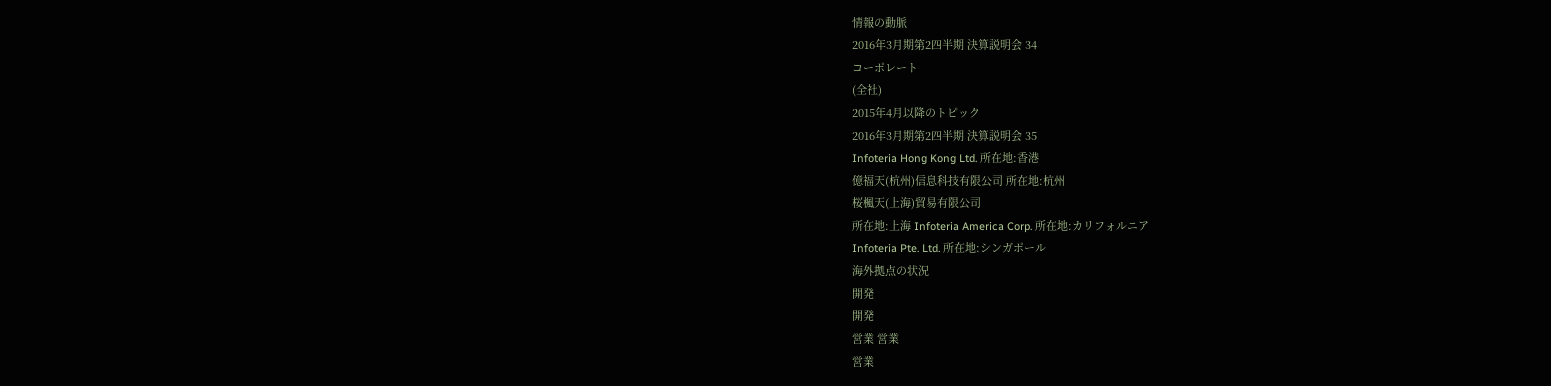情報の動脈
2016年3月期第2四半期 決算説明会 34
コーポレート
(全社)
2015年4月以降のトピック
2016年3月期第2四半期 決算説明会 35
Infoteria Hong Kong Ltd. 所在地:香港
億福天(杭州)信息科技有限公司 所在地:杭州
桜楓天(上海)貿易有限公司
所在地:上海 Infoteria America Corp. 所在地:カリフォルニア
Infoteria Pte. Ltd. 所在地:シンガポール
海外拠点の状況
開発
開発
営業 営業
営業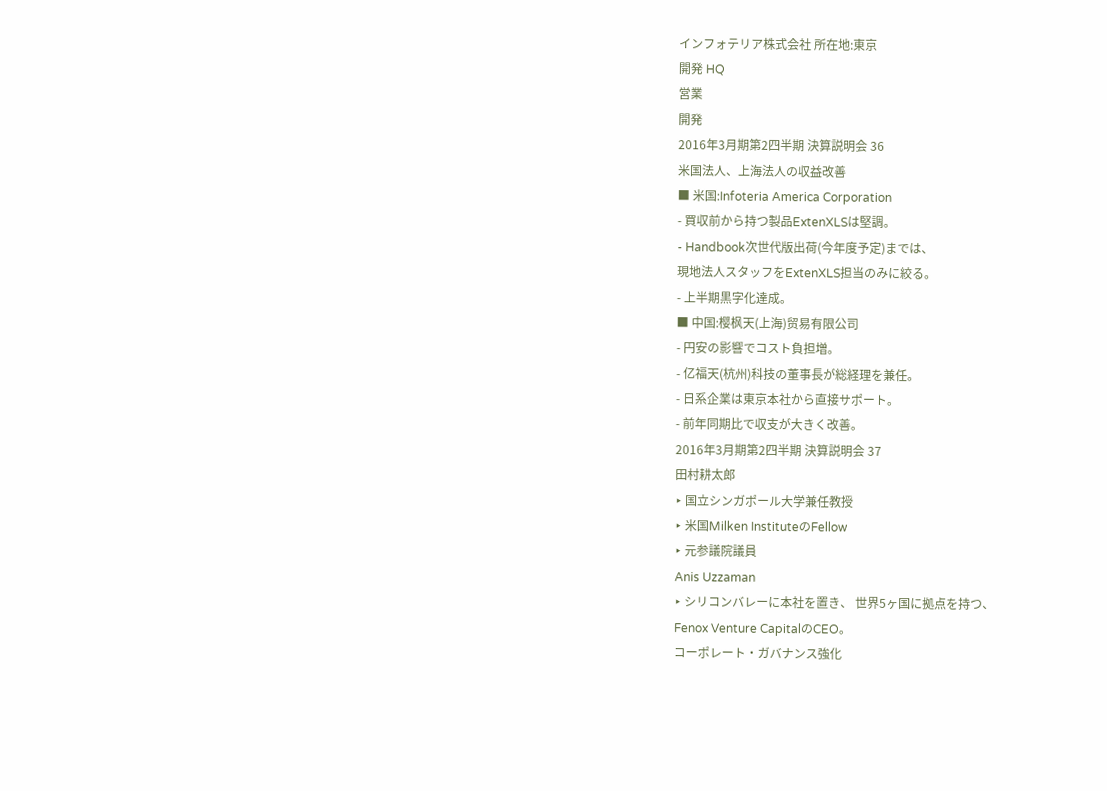インフォテリア株式会社 所在地:東京
開発 HQ
営業
開発
2016年3月期第2四半期 決算説明会 36
米国法人、上海法人の収益改善
■ 米国:Infoteria America Corporation
- 買収前から持つ製品ExtenXLSは堅調。
- Handbook次世代版出荷(今年度予定)までは、
現地法人スタッフをExtenXLS担当のみに絞る。
- 上半期黒字化達成。
■ 中国:樱枫天(上海)贸易有限公司
- 円安の影響でコスト負担増。
- 亿福天(杭州)科技の董事長が総経理を兼任。
- 日系企業は東京本社から直接サポート。
- 前年同期比で収支が大きく改善。
2016年3月期第2四半期 決算説明会 37
田村耕太郎
‣ 国立シンガポール大学兼任教授
‣ 米国Milken InstituteのFellow
‣ 元参議院議員
Anis Uzzaman
‣ シリコンバレーに本社を置き、 世界5ヶ国に拠点を持つ、
Fenox Venture CapitalのCEO。
コーポレート・ガバナンス強化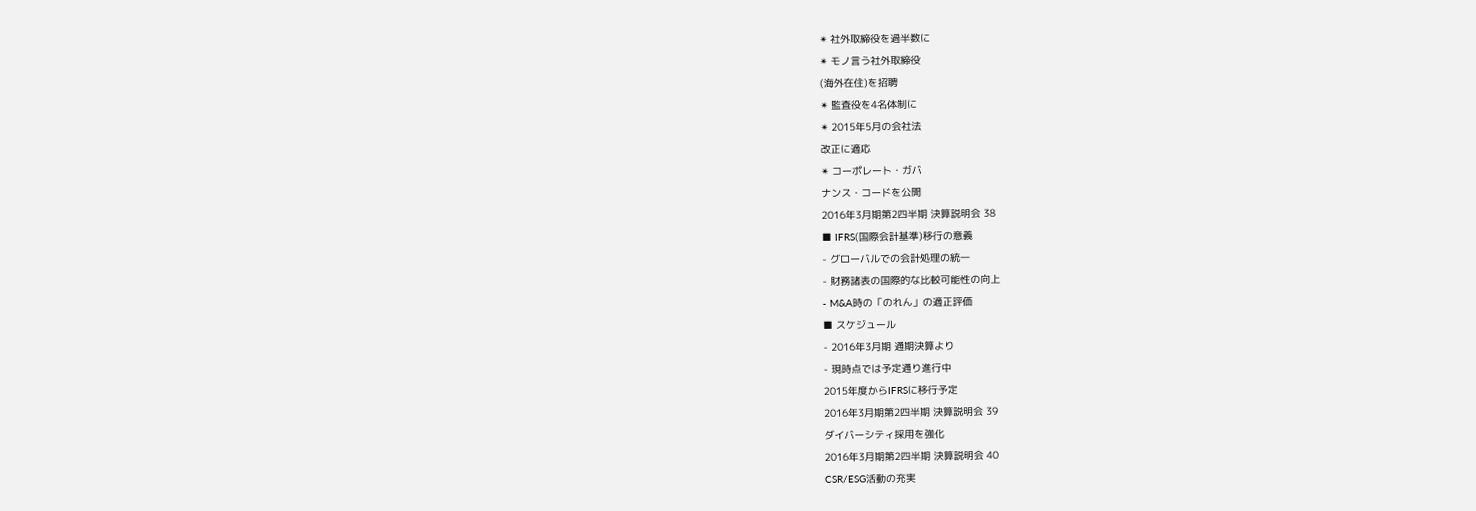✴ 社外取締役を過半数に
✴ モノ言う社外取締役
(海外在住)を招聘
✴ 監査役を4名体制に
✴ 2015年5月の会社法
改正に適応
✴ コーポレート・ガバ
ナンス・コードを公開
2016年3月期第2四半期 決算説明会 38
■ IFRS(国際会計基準)移行の意義
- グローバルでの会計処理の統一
- 財務諸表の国際的な比較可能性の向上
- M&A時の「のれん」の適正評価
■ スケジュール
- 2016年3月期 通期決算より
- 現時点では予定通り進行中
2015年度からIFRSに移行予定
2016年3月期第2四半期 決算説明会 39
ダイバーシティ採用を強化
2016年3月期第2四半期 決算説明会 40
CSR/ESG活動の充実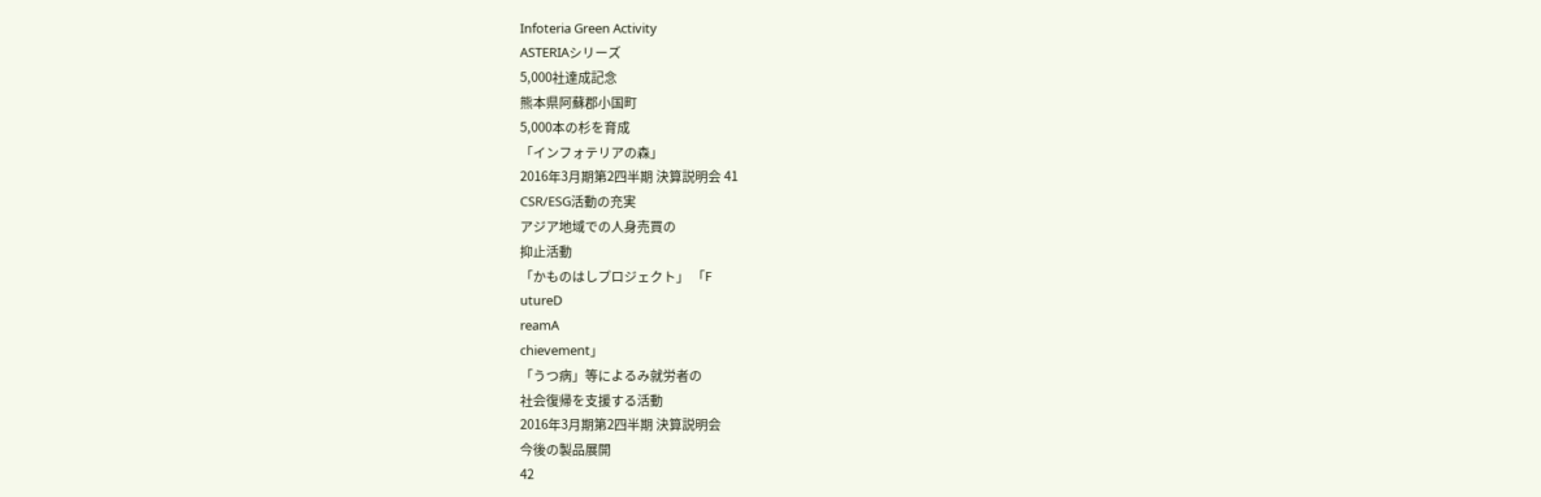Infoteria Green Activity
ASTERIAシリーズ
5,000社達成記念
熊本県阿蘇郡小国町
5,000本の杉を育成
「インフォテリアの森」
2016年3月期第2四半期 決算説明会 41
CSR/ESG活動の充実
アジア地域での人身売買の
抑止活動
「かものはしプロジェクト」 「F
utureD
reamA
chievement」
「うつ病」等によるみ就労者の
社会復帰を支援する活動
2016年3月期第2四半期 決算説明会
今後の製品展開
42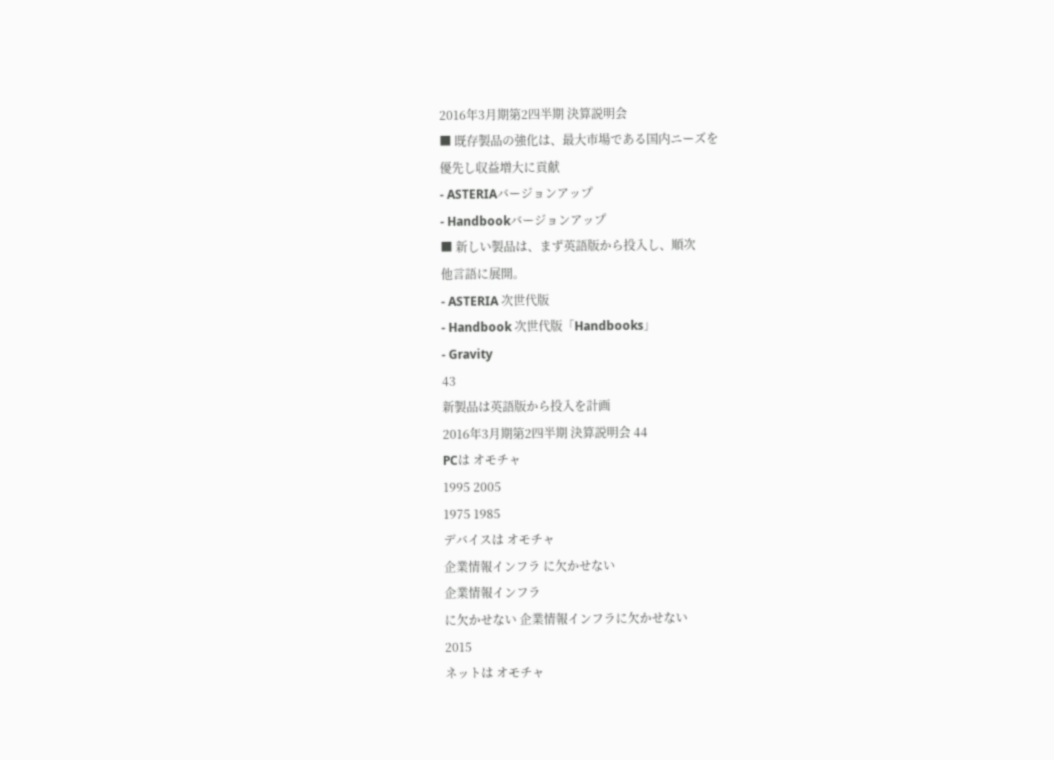2016年3月期第2四半期 決算説明会
■ 既存製品の強化は、最大市場である国内ニーズを
優先し収益増大に貢献
- ASTERIAバージョンアップ
- Handbookバージョンアップ
■ 新しい製品は、まず英語版から投入し、順次
他言語に展開。
- ASTERIA 次世代版
- Handbook 次世代版「Handbooks」
- Gravity
43
新製品は英語版から投入を計画
2016年3月期第2四半期 決算説明会 44
PCは オモチャ
1995 2005
1975 1985
デバイスは オモチャ
企業情報インフラ に欠かせない
企業情報インフラ
に欠かせない 企業情報インフラに欠かせない
2015
ネットは オモチャ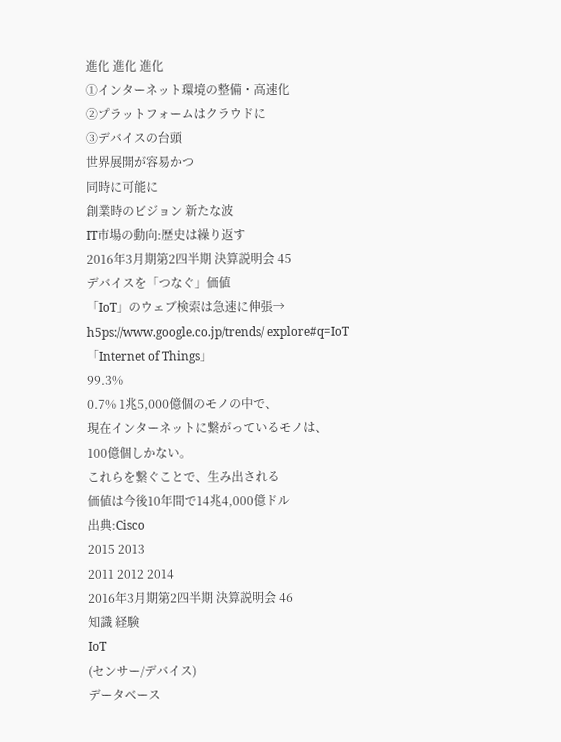進化 進化 進化
①インターネット環境の整備・高速化
②プラットフォームはクラウドに
③デバイスの台頭
世界展開が容易かつ
同時に可能に
創業時のビジョン 新たな波
IT市場の動向:歴史は繰り返す
2016年3月期第2四半期 決算説明会 45
デバイスを「つなぐ」価値
「IoT」のウェブ検索は急速に伸張→
h5ps://www.google.co.jp/trends/ explore#q=IoT
「Internet of Things」
99.3%
0.7% 1兆5,000億個のモノの中で、
現在インターネットに繋がっているモノは、
100億個しかない。
これらを繋ぐことで、生み出される
価値は今後10年間で14兆4,000億ドル
出典:Cisco
2015 2013
2011 2012 2014
2016年3月期第2四半期 決算説明会 46
知識 経験
IoT
(センサー/デバイス)
データベース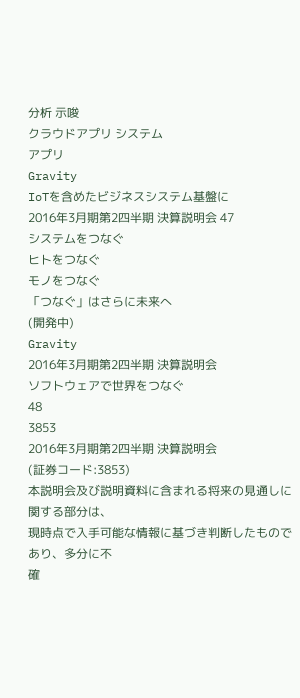分析 示唆
クラウドアプリ システム
アプリ
Gravity
IoTを含めたビジネスシステム基盤に
2016年3月期第2四半期 決算説明会 47
システムをつなぐ
ヒトをつなぐ
モノをつなぐ
「つなぐ」はさらに未来へ
(開発中)
Gravity
2016年3月期第2四半期 決算説明会
ソフトウェアで世界をつなぐ
48
3853
2016年3月期第2四半期 決算説明会
(証券コード:3853)
本説明会及び説明資料に含まれる将来の見通しに関する部分は、
現時点で入手可能な情報に基づき判断したものであり、多分に不
確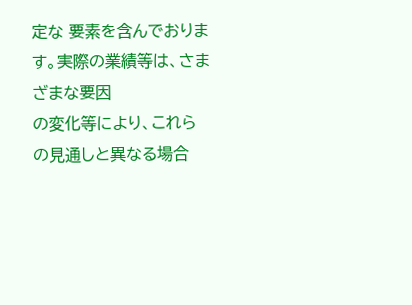定な 要素を含んでおります。実際の業績等は、さまざまな要因
の変化等により、これらの見通しと異なる場合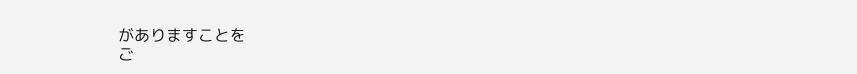がありますことを
ご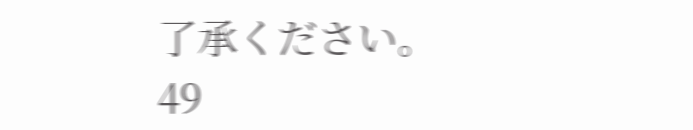了承ください。
49